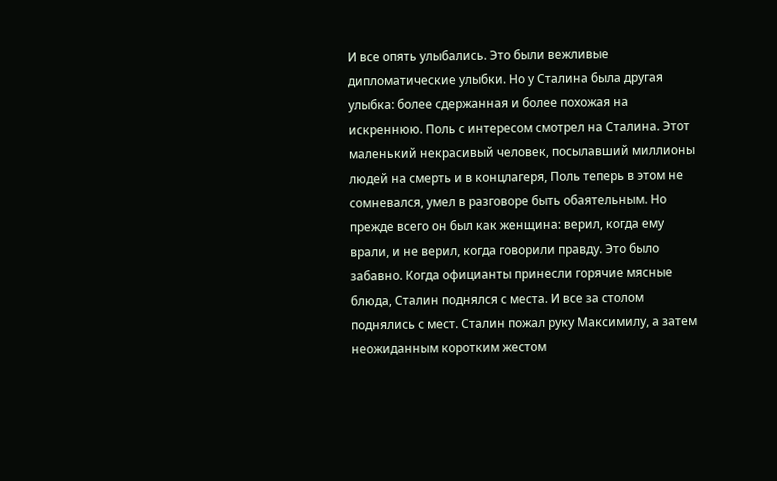И все опять улыбались. Это были вежливые дипломатические улыбки. Но у Сталина была другая улыбка: более сдержанная и более похожая на искреннюю. Поль с интересом смотрел на Сталина. Этот маленький некрасивый человек, посылавший миллионы людей на смерть и в концлагеря, Поль теперь в этом не сомневался, умел в разговоре быть обаятельным. Но прежде всего он был как женщина: верил, когда ему врали, и не верил, когда говорили правду. Это было забавно. Когда официанты принесли горячие мясные блюда, Сталин поднялся с места. И все за столом поднялись с мест. Сталин пожал руку Максимилу, а затем неожиданным коротким жестом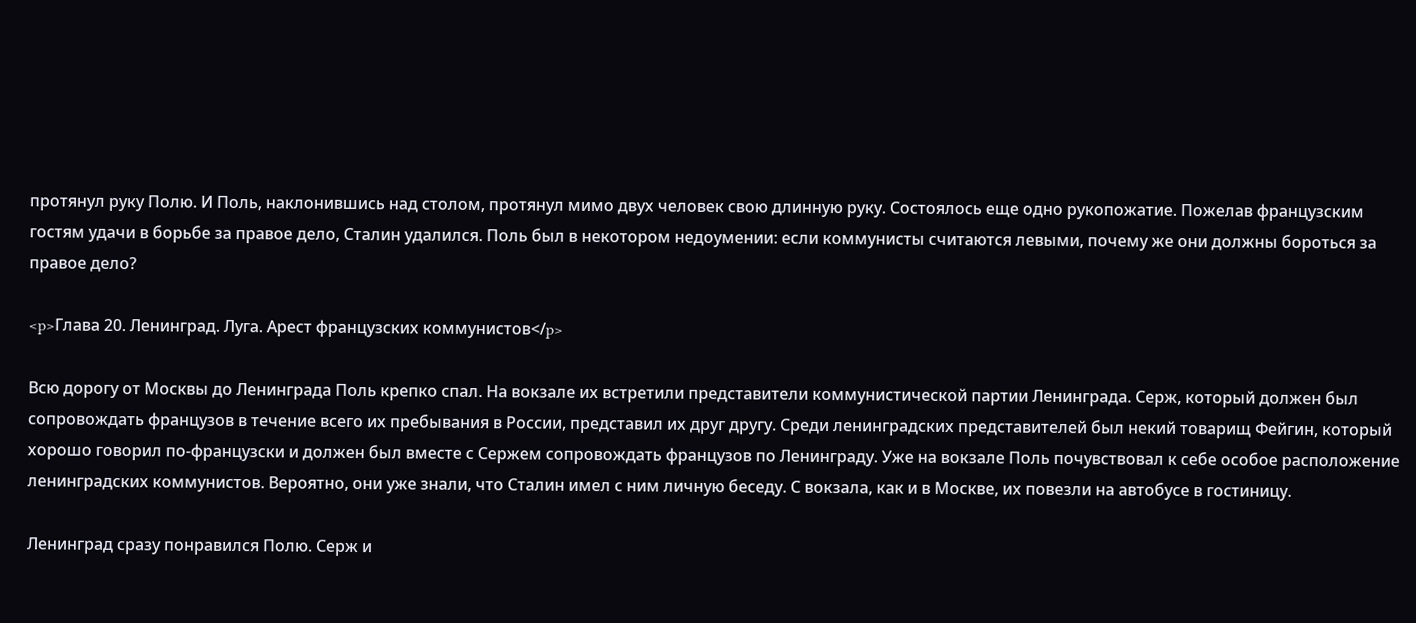протянул руку Полю. И Поль, наклонившись над столом, протянул мимо двух человек свою длинную руку. Состоялось еще одно рукопожатие. Пожелав французским гостям удачи в борьбе за правое дело, Сталин удалился. Поль был в некотором недоумении: если коммунисты считаются левыми, почему же они должны бороться за правое дело?

<p>Глава 20. Ленинград. Луга. Арест французских коммунистов</p>

Всю дорогу от Москвы до Ленинграда Поль крепко спал. На вокзале их встретили представители коммунистической партии Ленинграда. Серж, который должен был сопровождать французов в течение всего их пребывания в России, представил их друг другу. Среди ленинградских представителей был некий товарищ Фейгин, который хорошо говорил по-французски и должен был вместе с Сержем сопровождать французов по Ленинграду. Уже на вокзале Поль почувствовал к себе особое расположение ленинградских коммунистов. Вероятно, они уже знали, что Сталин имел с ним личную беседу. С вокзала, как и в Москве, их повезли на автобусе в гостиницу.

Ленинград сразу понравился Полю. Серж и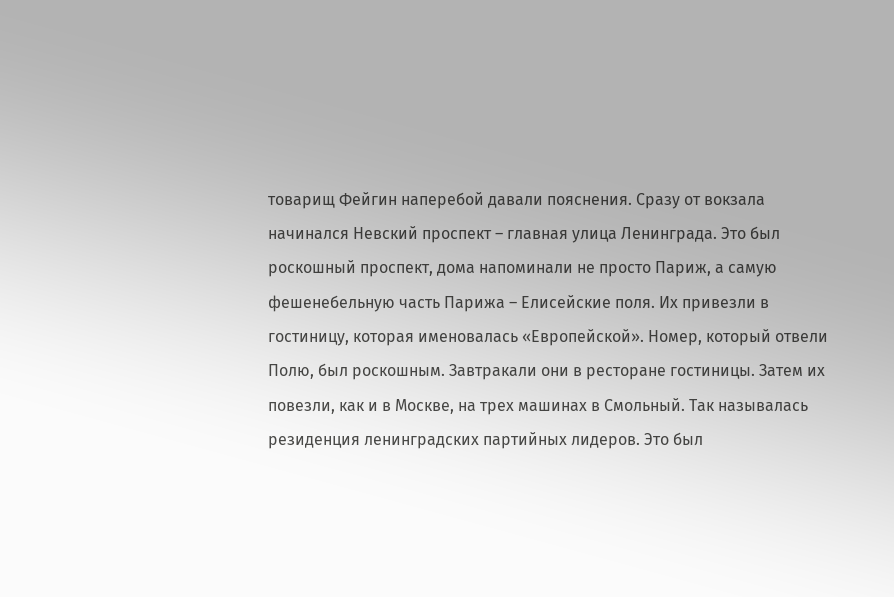товарищ Фейгин наперебой давали пояснения. Сразу от вокзала начинался Невский проспект – главная улица Ленинграда. Это был роскошный проспект, дома напоминали не просто Париж, а самую фешенебельную часть Парижа – Елисейские поля. Их привезли в гостиницу, которая именовалась «Европейской». Номер, который отвели Полю, был роскошным. Завтракали они в ресторане гостиницы. Затем их повезли, как и в Москве, на трех машинах в Смольный. Так называлась резиденция ленинградских партийных лидеров. Это был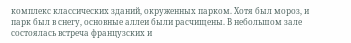комплекс классических зданий, окруженных парком. Хотя был мороз, и парк был в снегу, основные аллеи были расчищены. В небольшом зале состоялась встреча французских и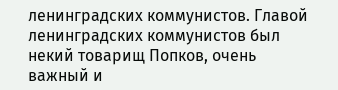ленинградских коммунистов. Главой ленинградских коммунистов был некий товарищ Попков, очень важный и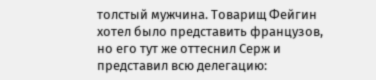толстый мужчина. Товарищ Фейгин хотел было представить французов, но его тут же оттеснил Серж и представил всю делегацию: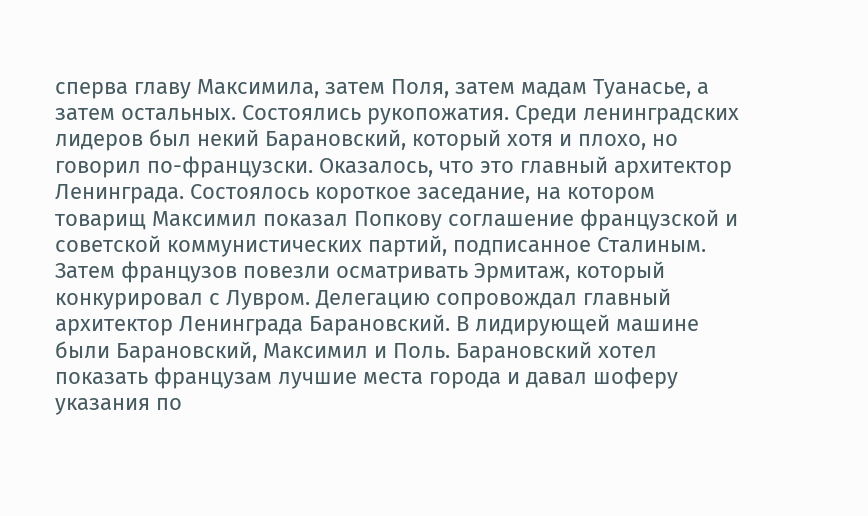сперва главу Максимила, затем Поля, затем мадам Туанасье, а затем остальных. Состоялись рукопожатия. Среди ленинградских лидеров был некий Барановский, который хотя и плохо, но говорил по-французски. Оказалось, что это главный архитектор Ленинграда. Состоялось короткое заседание, на котором товарищ Максимил показал Попкову соглашение французской и советской коммунистических партий, подписанное Сталиным. Затем французов повезли осматривать Эрмитаж, который конкурировал с Лувром. Делегацию сопровождал главный архитектор Ленинграда Барановский. В лидирующей машине были Барановский, Максимил и Поль. Барановский хотел показать французам лучшие места города и давал шоферу указания по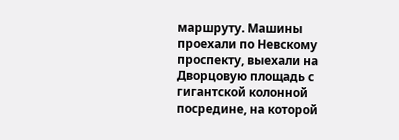маршруту. Машины проехали по Невскому проспекту, выехали на Дворцовую площадь с гигантской колонной посредине, на которой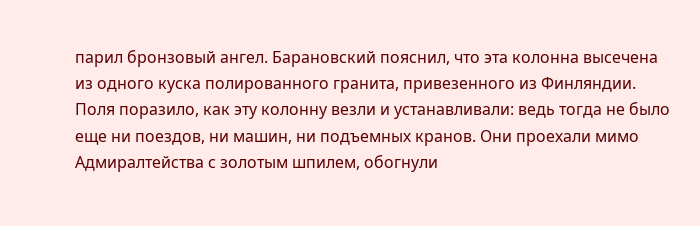парил бронзовый ангел. Барановский пояснил, что эта колонна высечена из одного куска полированного гранита, привезенного из Финляндии. Поля поразило, как эту колонну везли и устанавливали: ведь тогда не было еще ни поездов, ни машин, ни подъемных кранов. Они проехали мимо Адмиралтейства с золотым шпилем, обогнули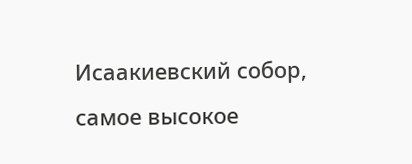Исаакиевский собор, самое высокое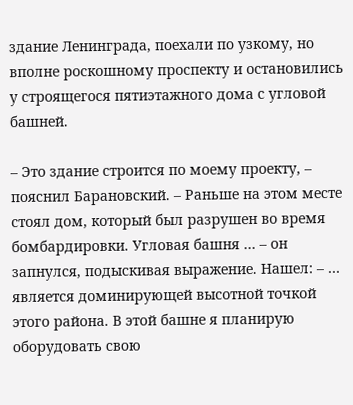здание Ленинграда, поехали по узкому, но вполне роскошному проспекту и остановились у строящегося пятиэтажного дома с угловой башней.

– Это здание строится по моему проекту, – пояснил Барановский. – Раньше на этом месте стоял дом, который был разрушен во время бомбардировки. Угловая башня … – он запнулся, подыскивая выражение. Нашел: – … является доминирующей высотной точкой этого района. В этой башне я планирую оборудовать свою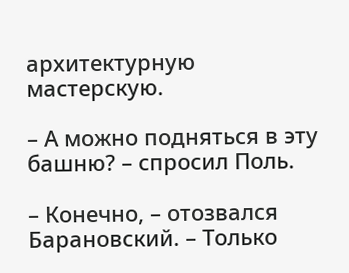архитектурную мастерскую.

– А можно подняться в эту башню? – спросил Поль.

– Конечно, – отозвался Барановский. – Только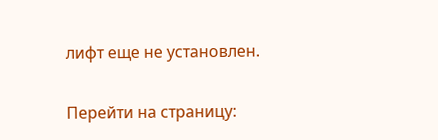лифт еще не установлен.

Перейти на страницу: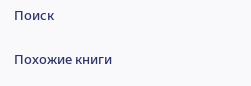Поиск

Похожие книги